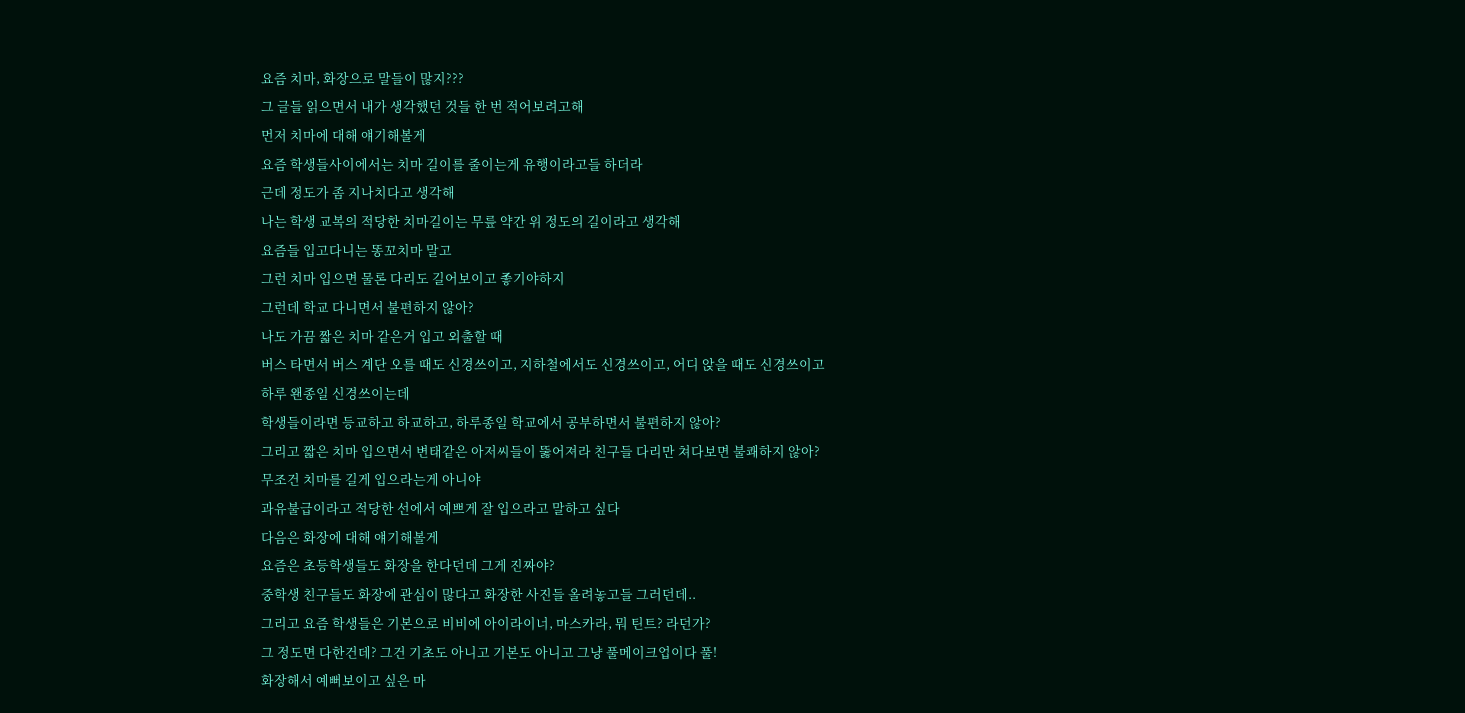요즘 치마, 화장으로 말들이 많지???
그 글들 읽으면서 내가 생각했던 것들 한 번 적어보려고해
먼저 치마에 대해 얘기해볼게
요즘 학생들사이에서는 치마 길이를 줄이는게 유행이라고들 하더라
근데 정도가 좀 지나치다고 생각해
나는 학생 교복의 적당한 치마길이는 무릎 약간 위 정도의 길이라고 생각해
요즘들 입고다니는 똥꼬치마 말고
그런 치마 입으면 물론 다리도 길어보이고 좋기야하지
그런데 학교 다니면서 불편하지 않아?
나도 가끔 짧은 치마 같은거 입고 외출할 때
버스 타면서 버스 계단 오를 때도 신경쓰이고, 지하철에서도 신경쓰이고, 어디 앉을 때도 신경쓰이고
하루 왠종일 신경쓰이는데
학생들이라면 등교하고 하교하고, 하루종일 학교에서 공부하면서 불편하지 않아?
그리고 짧은 치마 입으면서 변태같은 아저씨들이 뚫어져라 친구들 다리만 쳐다보면 불쾌하지 않아?
무조건 치마를 길게 입으라는게 아니야
과유불급이라고 적당한 선에서 예쁘게 잘 입으라고 말하고 싶다
다음은 화장에 대해 얘기해볼게
요즘은 초등학생들도 화장을 한다던데 그게 진짜야?
중학생 친구들도 화장에 관심이 많다고 화장한 사진들 올려놓고들 그러던데..
그리고 요즘 학생들은 기본으로 비비에 아이라이너, 마스카라, 뭐 틴트? 라던가?
그 정도면 다한건데? 그건 기초도 아니고 기본도 아니고 그냥 풀메이크업이다 풀!
화장해서 예뻐보이고 싶은 마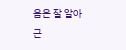음은 잘 알아
근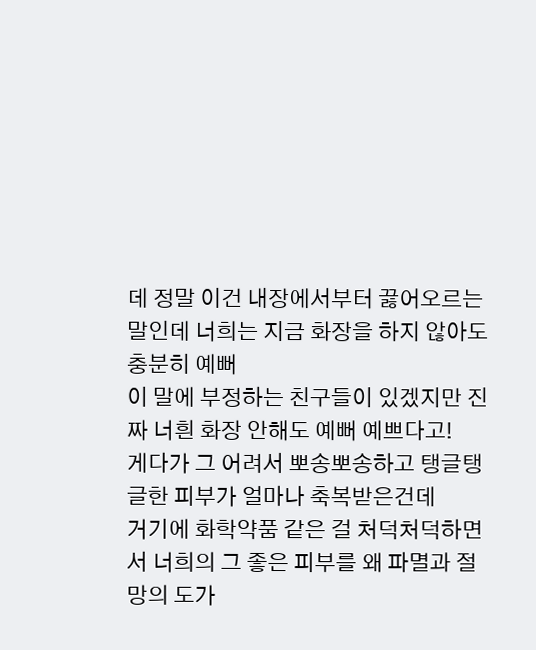데 정말 이건 내장에서부터 끓어오르는 말인데 너희는 지금 화장을 하지 않아도 충분히 예뻐
이 말에 부정하는 친구들이 있겠지만 진짜 너흰 화장 안해도 예뻐 예쁘다고!
게다가 그 어려서 뽀송뽀송하고 탱글탱글한 피부가 얼마나 축복받은건데
거기에 화학약품 같은 걸 처덕처덕하면서 너희의 그 좋은 피부를 왜 파멸과 절망의 도가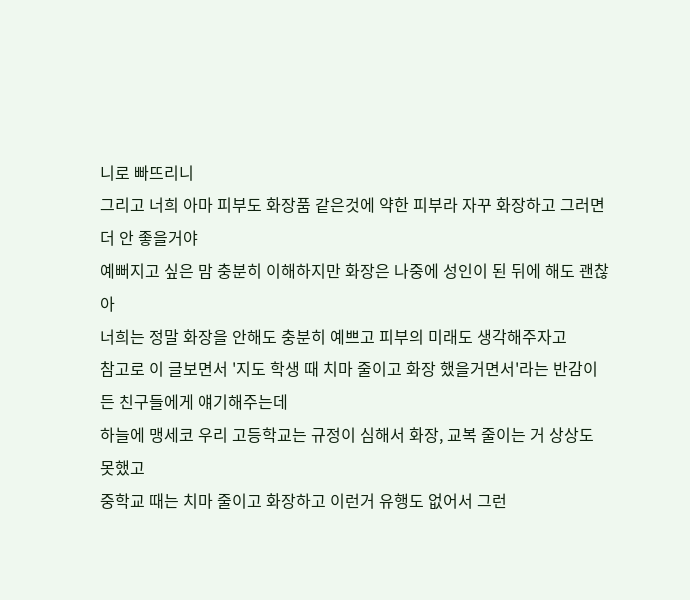니로 빠뜨리니
그리고 너희 아마 피부도 화장품 같은것에 약한 피부라 자꾸 화장하고 그러면 더 안 좋을거야
예뻐지고 싶은 맘 충분히 이해하지만 화장은 나중에 성인이 된 뒤에 해도 괜찮아
너희는 정말 화장을 안해도 충분히 예쁘고 피부의 미래도 생각해주자고
참고로 이 글보면서 '지도 학생 때 치마 줄이고 화장 했을거면서'라는 반감이 든 친구들에게 얘기해주는데
하늘에 맹세코 우리 고등학교는 규정이 심해서 화장, 교복 줄이는 거 상상도 못했고
중학교 때는 치마 줄이고 화장하고 이런거 유행도 없어서 그런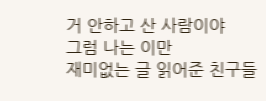거 안하고 산 사람이야
그럼 나는 이만
재미없는 글 읽어준 친구들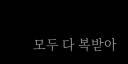모두 다 복받아